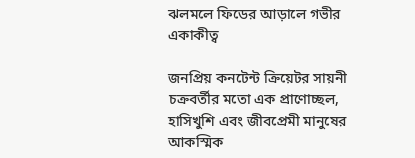ঝলমলে ফিডের আড়ালে গভীর একাকীত্ব

জনপ্রিয় কনটেন্ট ক্রিয়েটর সায়নী চক্রবর্তীর মতো এক প্রাণোচ্ছল, হাসিখুশি এবং জীবপ্রেমী মানুষের আকস্মিক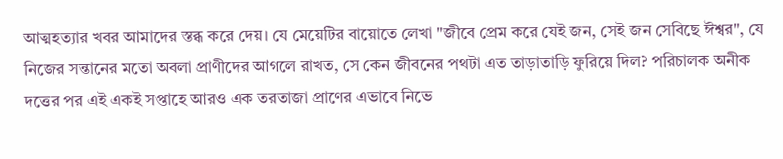আত্মহত্যার খবর আমাদের স্তব্ধ করে দেয়। যে মেয়েটির বায়োতে লেখা "জীবে প্রেম করে যেই জন, সেই জন সেবিছে ঈশ্বর", যে নিজের সন্তানের মতো অবলা প্রাণীদের আগলে রাখত, সে কেন জীবনের পথটা এত তাড়াতাড়ি ফুরিয়ে দিল? পরিচালক অনীক দত্তের পর এই একই সপ্তাহে আরও এক তরতাজা প্রাণের এভাবে নিভে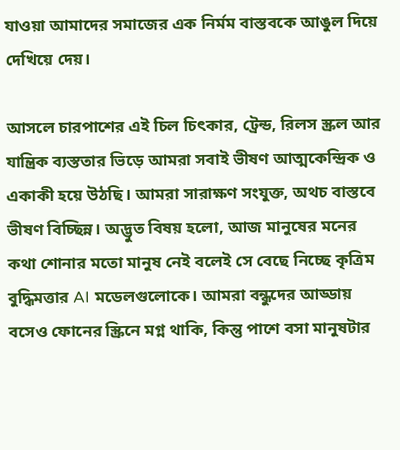যাওয়া আমাদের সমাজের এক নির্মম বাস্তবকে আঙুল দিয়ে দেখিয়ে দেয়।

আসলে চারপাশের এই চিল চিৎকার, ট্রেন্ড, রিলস স্ক্রল আর যান্ত্রিক ব্যস্ততার ভিড়ে আমরা সবাই ভীষণ আত্মকেন্দ্রিক ও একাকী হয়ে উঠছি। আমরা সারাক্ষণ সংযুক্ত, অথচ বাস্তবে ভীষণ বিচ্ছিন্ন। অদ্ভুত বিষয় হলো, আজ মানুষের মনের কথা শোনার মতো মানুষ নেই বলেই সে বেছে নিচ্ছে কৃত্রিম বুদ্ধিমত্তার AI মডেলগুলোকে। আমরা বন্ধুদের আড্ডায় বসেও ফোনের স্ক্রিনে মগ্ন থাকি, কিন্তু পাশে বসা মানুষটার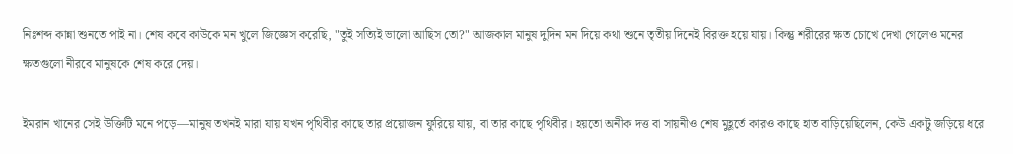নিঃশব্দ কান্না শুনতে পাই না। শেষ কবে কাউকে মন খুলে জিজ্ঞেস করেছি, "তুই সত্যিই ভালো আছিস তো?" আজকাল মানুষ দুদিন মন দিয়ে কথা শুনে তৃতীয় দিনেই বিরক্ত হয়ে যায়। কিন্তু শরীরের ক্ষত চোখে দেখা গেলেও মনের ক্ষতগুলো নীরবে মানুষকে শেষ করে দেয়।

ইমরান খানের সেই উক্তিটি মনে পড়ে—মানুষ তখনই মারা যায় যখন পৃথিবীর কাছে তার প্রয়োজন ফুরিয়ে যায়, বা তার কাছে পৃথিবীর। হয়তো অনীক দত্ত বা সায়নীও শেষ মুহূর্তে কারও কাছে হাত বাড়িয়েছিলেন, কেউ একটু জড়িয়ে ধরে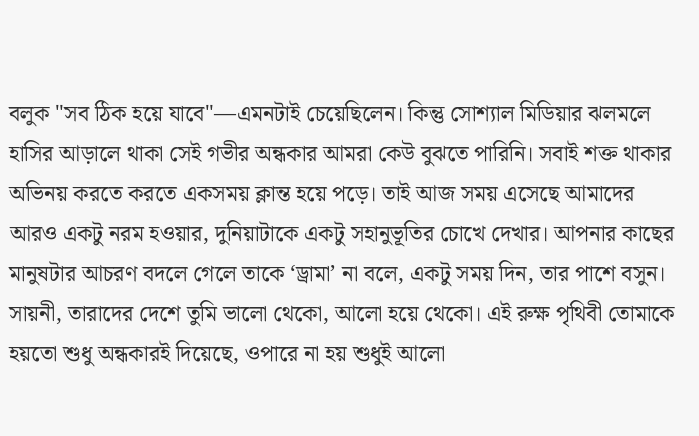বলুক "সব ঠিক হয়ে যাবে"—এমনটাই চেয়েছিলেন। কিন্তু সোশ্যাল মিডিয়ার ঝলমলে হাসির আড়ালে থাকা সেই গভীর অন্ধকার আমরা কেউ বুঝতে পারিনি। সবাই শক্ত থাকার অভিনয় করতে করতে একসময় ক্লান্ত হয়ে পড়ে। তাই আজ সময় এসেছে আমাদের আরও একটু নরম হওয়ার, দুনিয়াটাকে একটু সহানুভূতির চোখে দেখার। আপনার কাছের মানুষটার আচরণ বদলে গেলে তাকে ‘ড্রামা’ না বলে, একটু সময় দিন, তার পাশে বসুন। সায়নী, তারাদের দেশে তুমি ভালো থেকো, আলো হয়ে থেকো। এই রুক্ষ পৃথিবী তোমাকে হয়তো শুধু অন্ধকারই দিয়েছে, ওপারে না হয় শুধুই আলো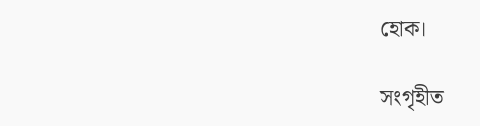হোক।

সংগৃহীত